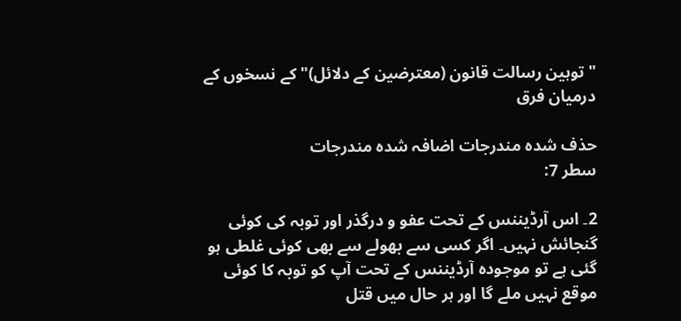"توہین رسالت قانون (معترضین کے دلائل)" کے نسخوں کے درمیان فرق

حذف شدہ مندرجات اضافہ شدہ مندرجات
سطر 7:

2۔ اس آرڈیننس کے تحت عفو و درگذر اور توبہ کی کوئی گنجائش نہیں۔ اگر کسی سے بھولے سے بھی کوئی غلطی ہو گئی ہے تو موجودہ آرڈیننس کے تحت آپ کو توبہ کا کوئی موقع نہیں ملے گا اور ہر حال میں قتل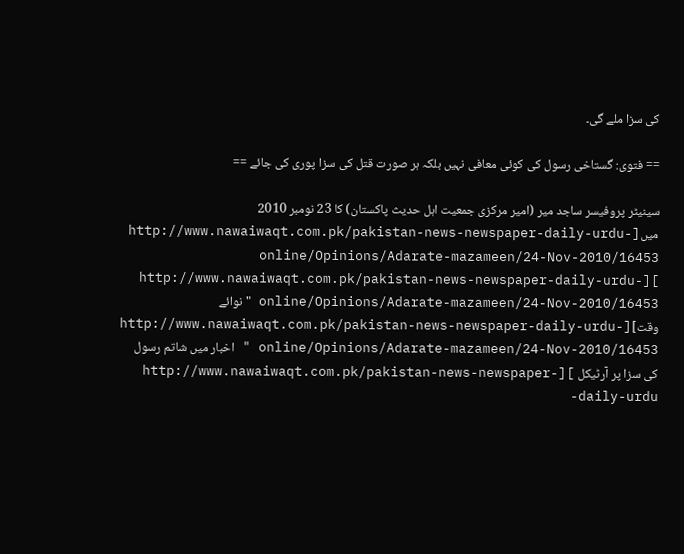کی سزا ملے گی۔

== فتوی: گستاخی رسول کی کوئی معافی نہیں بلکہ ہر صورت قتل کی سزا پوری کی جائے ==

سینیٹر پروفیسر ساجد میر (امیر مرکزی جمعیت اہل حدیث پاکستان) کا 23 نومبر 2010 میں[http://www.nawaiwaqt.com.pk/pakistan-news-newspaper-daily-urdu-online/Opinions/Adarate-mazameen/24-Nov-2010/16453 ][http://www.nawaiwaqt.com.pk/pakistan-news-newspaper-daily-urdu-online/Opinions/Adarate-mazameen/24-Nov-2010/16453 "نوائے وقت][http://www.nawaiwaqt.com.pk/pakistan-news-newspaper-daily-urdu-online/Opinions/Adarate-mazameen/24-Nov-2010/16453 " اخبار میں شاتم رسول کی سزا پر آرٹیکل ][http://www.nawaiwaqt.com.pk/pakistan-news-newspaper-daily-urdu-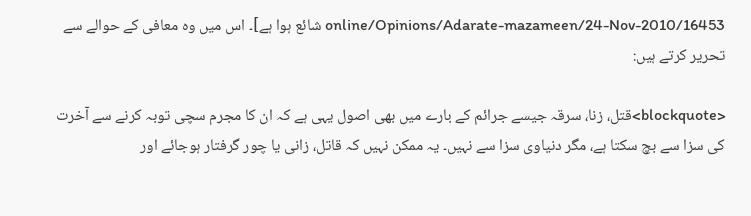online/Opinions/Adarate-mazameen/24-Nov-2010/16453 شائع ہوا ہے]۔ اس میں وہ معافی کے حوالے سے تحریر کرتے ہیں:

<blockquote>قتل، زنا، سرقہ جیسے جرائم کے بارے میں بھی اصول یہی ہے کہ ان کا مجرم سچی توبہ کرنے سے آخرت کی سزا سے بچ سکتا ہے، مگر دنیاوی سزا سے نہیں۔ یہ ممکن نہیں کہ قاتل، زانی یا چور گرفتار ہوجائے اور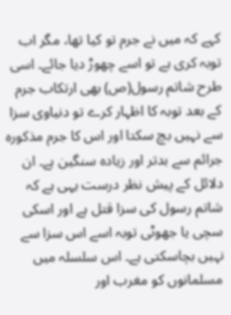کہے کہ میں نے جرم تو کیا تھا، مگر اب توبہ کری ہے تو اسے چھوڑ دیا جائے۔ اسی طرح شاتم رسول(ص) بھی ارتکاب جرم کے بعد توبہ کا اظہار کرے تو دنیاوی سزا سے نہیں بچ سکتا اور اس کا جرم مذکورہ جرائم سے بدتر اور زیادہ سنگین ہے۔ ان دلائل کے پیش نظر درست یہی ہے کہ شاتم رسول کی سزا قتل ہے اور اسکی سچی یا جھوٹی توبہ اسے اس سزا سے نہیں بچاسکتی ہے۔ اس سلسلہ میں مسلمانوں کو مغرب اور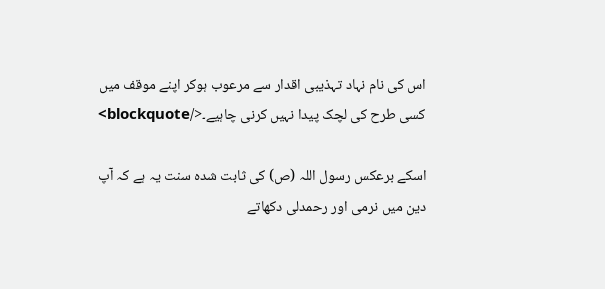اس کی نام نہاد تہذیبی اقدار سے مرعوب ہوکر اپنے موقف میں کسی طرح کی لچک پیدا نہیں کرنی چاہیے۔</blockquote>

اسکے برعکس رسول اللہ (ص) کی ثابت شدہ سنت یہ ہے کہ آپ دین میں نرمی اور رحمدلی دکھاتے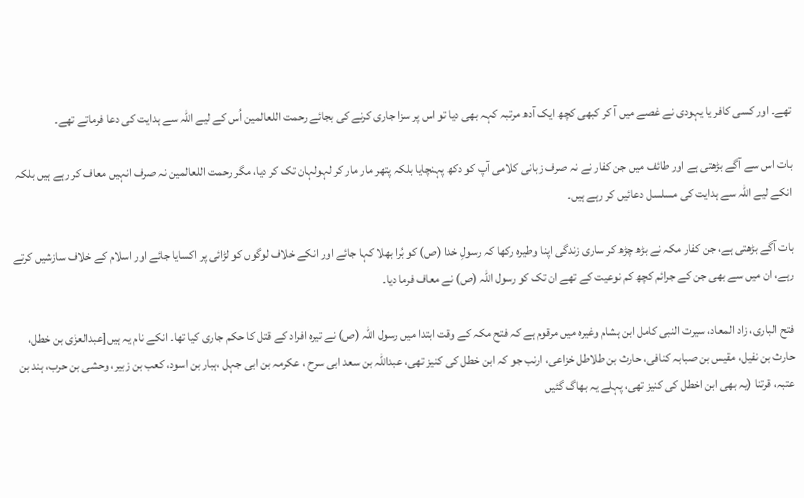تھے۔ اور کسی کافر یا یہودی نے غصے میں آ کر کبھی کچھ ایک آدھ مرتبہ کہہ بھی دیا تو اس پر سزا جاری کرنے کی بجائے رحمت اللعالمین اُس کے لیے اللہ سے ہدایت کی دعا فرماتے تھے۔

بات اس سے آگے بڑھتی ہے اور طائف میں جن کفار نے نہ صرف زبانی کلامی آپ کو دکھ پہنچایا بلکہ پتھر مار مار کر لہولہان تک کر دیا، مگر رحمت اللعالمین نہ صرف انہیں معاف کر رہے ہیں بلکہ انکے لیے اللہ سے ہدایت کی مسلسل دعائیں کر رہے ہیں۔

بات آگے بڑھتی ہے، جن کفار مکہ نے بڑھ چڑھ کر ساری زندگی اپنا وطیرہ رکھا کہ رسولِ خدا (ص) کو بُرا بھلا کہا جائے اور انکے خلاف لوگوں کو لڑائی پر اکسایا جائے اور اسلام کے خلاف سازشیں کرتے رہے، ان میں سے بھی جن کے جرائم کچھ کم نوعیت کے تھے ان تک کو رسول اللہ (ص) نے معاف فرما دیا۔

فتح الباری، زاد المعاد، سیرت النبی کامل ابن ہشام وغیرہ میں مرقوم ہے کہ فتح مکہ کے وقت ابتدا میں رسول اللہ (ص) نے تیرہ افراد کے قتل کا حکم جاری کیا تھا۔ انکے نام یہ ہیں[عبدالعزٰی بن خطل، حارث بن نفیل، مقیس بن صبابہ کنافی، حارث بن طلاطل خزاعی، ارنب جو کہ ابن خطل کی کنیز تھی، عبداللہ بن سعد ابی سرح ، عکرمہ بن ابی جہل ،ہبار بن اسود، کعب بن زبیر، وحشی بن حرب، ہند بن عتبہ، قرتنا (یہ بھی ابن اخطل کی کنیز تھی، پہلے یہ بھاگ گئیں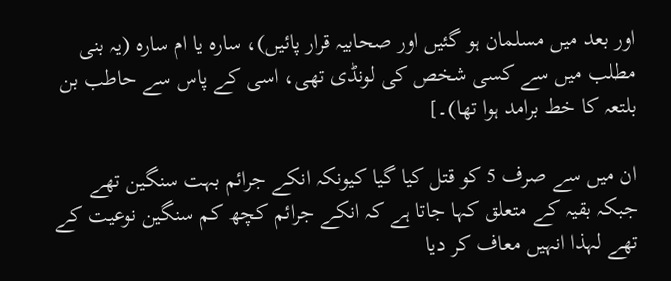اور بعد میں مسلمان ہو گئیں اور صحابیہ قرار پائیں)، سارہ یا ام سارہ (یہ بنی مطلب میں سے کسی شخص کی لونڈی تھی، اسی کے پاس سے حاطب بن بلتعہ کا خط برامد ہوا تھا)۔]

ان میں سے صرف 5 کو قتل کیا گیا کیونکہ انکے جرائم بہت سنگین تھے جبکہ بقیہ کے متعلق کہا جاتا ہے کہ انکے جرائم کچھ کم سنگین نوعیت کے تھے لہذا انہیں معاف کر دیا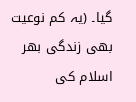گیا۔ (یہ کم نوعیت بھی زندگی بھر اسلام کی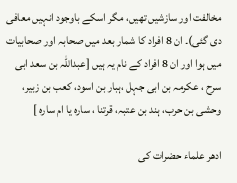مخالفت اور سازشیں تھیں، مگر اسکے باوجود انہیں معافی دی گئی)۔ ان 8 افراد کا شمار بعد میں صحابہ اور صحابیات میں ہوا اور ان 8 افراد کے نام یہ ہیں [عبداللہ بن سعد ابی سرح ، عکرمہ بن ابی جہل ،ہبار بن اسود، کعب بن زبیر، وحشی بن حرب، ہند بن عتبہ، قرتنا ، سارہ یا ام سارہ ]

ادھر علماء حضرات کی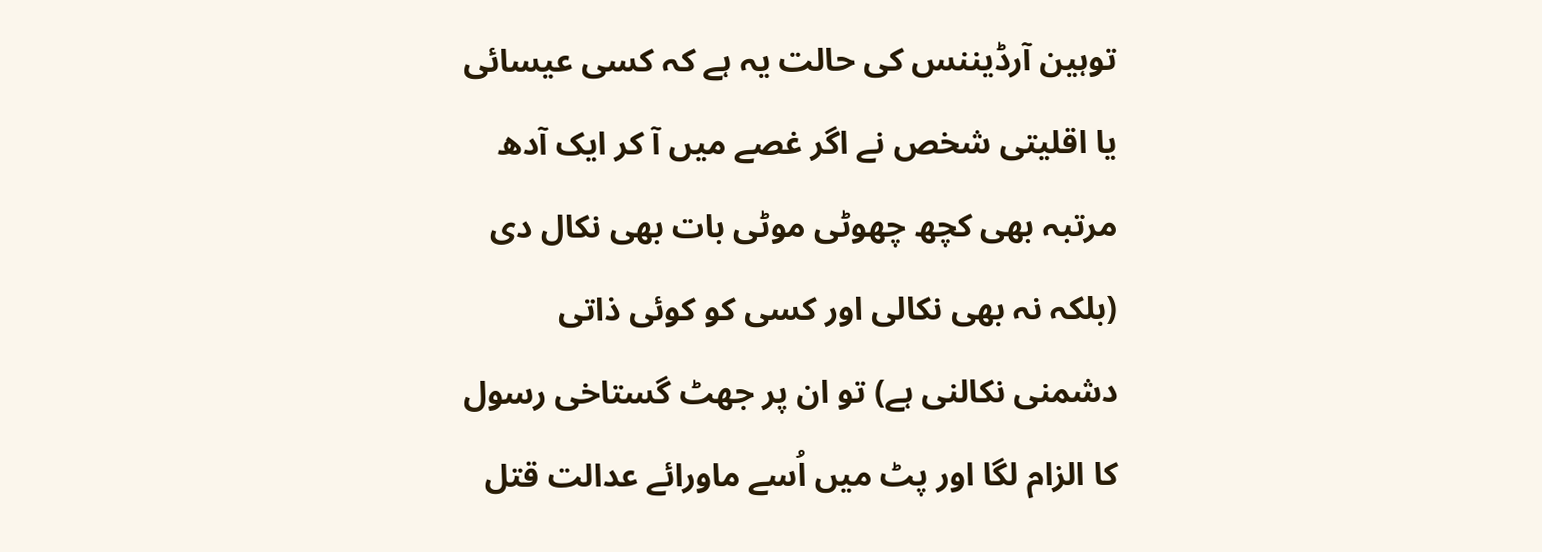توہین آرڈیننس کی حالت یہ ہے کہ کسی عیسائی یا اقلیتی شخص نے اگر غصے میں آ کر ایک آدھ مرتبہ بھی کچھ چھوٹی موٹی بات بھی نکال دی (بلکہ نہ بھی نکالی اور کسی کو کوئی ذاتی دشمنی نکالنی ہے) تو ان پر جھٹ گستاخی رسول کا الزام لگا اور پٹ میں اُسے ماورائے عدالت قتل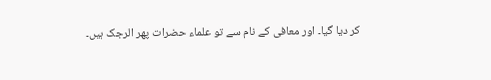کر دیا گیا۔ اور معافی کے نام سے تو علماء حضرات پھر الرجک ہیں۔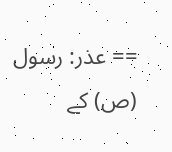== عذر: رسول (ص) کے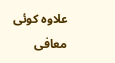علاوہ کوئی معافی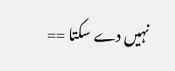نہیں دے سکتا ==